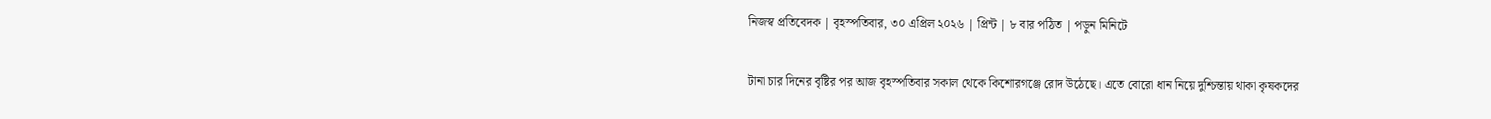নিজস্ব প্রতিবেদক | বৃহস্পতিবার, ৩০ এপ্রিল ২০২৬ | প্রিন্ট | ৮ বার পঠিত | পড়ুন মিনিটে

টানা চার দিনের বৃষ্টির পর আজ বৃহস্পতিবার সকাল থেকে কিশোরগঞ্জে রোদ উঠেছে। এতে বোরো ধান নিয়ে দুশ্চিন্তায় থাকা কৃষকদের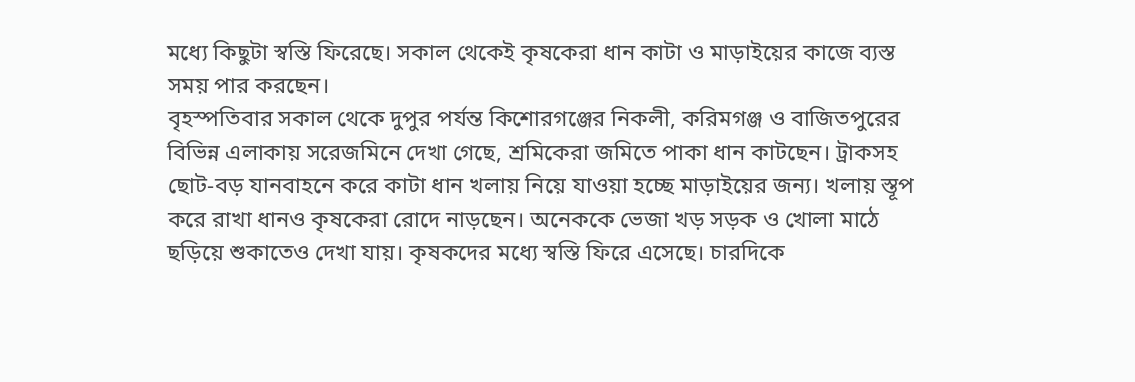মধ্যে কিছুটা স্বস্তি ফিরেছে। সকাল থেকেই কৃষকেরা ধান কাটা ও মাড়াইয়ের কাজে ব্যস্ত সময় পার করছেন।
বৃহস্পতিবার সকাল থেকে দুপুর পর্যন্ত কিশোরগঞ্জের নিকলী, করিমগঞ্জ ও বাজিতপুরের বিভিন্ন এলাকায় সরেজমিনে দেখা গেছে, শ্রমিকেরা জমিতে পাকা ধান কাটছেন। ট্রাকসহ ছোট-বড় যানবাহনে করে কাটা ধান খলায় নিয়ে যাওয়া হচ্ছে মাড়াইয়ের জন্য। খলায় স্তূপ করে রাখা ধানও কৃষকেরা রোদে নাড়ছেন। অনেককে ভেজা খড় সড়ক ও খোলা মাঠে ছড়িয়ে শুকাতেও দেখা যায়। কৃষকদের মধ্যে স্বস্তি ফিরে এসেছে। চারদিকে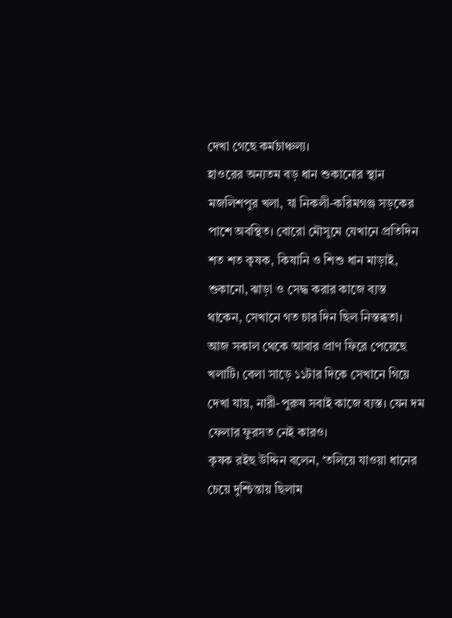দেখা গেছে কর্মচাঞ্চল্য।
হাওরের অন্যতম বড় ধান শুকানোর স্থান মজলিশপুর খলা, যা নিকলী-করিমগঞ্জ সড়কের পাশে অবস্থিত। বোরো মৌসুমে যেখানে প্রতিদিন শত শত কৃষক, কিষানি ও শিশু ধান মাড়াই, শুকানো, ঝাড়া ও সেদ্ধ করার কাজে ব্যস্ত থাকেন, সেখানে গত চার দিন ছিল নিস্তব্ধতা। আজ সকাল থেকে আবার প্রাণ ফিরে পেয়েছে খলাটি। বেলা সাড়ে ১১টার দিকে সেখানে গিয়ে দেখা যায়, নারী-পুরুষ সবাই কাজে ব্যস্ত। যেন দম ফেলার ফুরসত নেই কারও।
কৃষক রইছ উদ্দিন বলেন, ‘তলিয়ে যাওয়া ধানের চেয়ে দুশ্চিন্তায় ছিলাম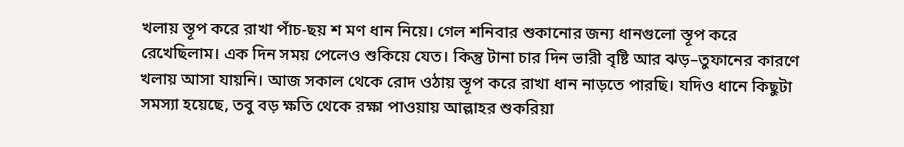খলায় স্তূপ করে রাখা পাঁচ-ছয় শ মণ ধান নিয়ে। গেল শনিবার শুকানোর জন্য ধানগুলো স্তূপ করে রেখেছিলাম। এক দিন সময় পেলেও শুকিয়ে যেত। কিন্তু টানা চার দিন ভারী বৃষ্টি আর ঝড়–তুফানের কারণে খলায় আসা যায়নি। আজ সকাল থেকে রোদ ওঠায় স্তূপ করে রাখা ধান নাড়তে পারছি। যদিও ধানে কিছুটা সমস্যা হয়েছে, তবু বড় ক্ষতি থেকে রক্ষা পাওয়ায় আল্লাহর শুকরিয়া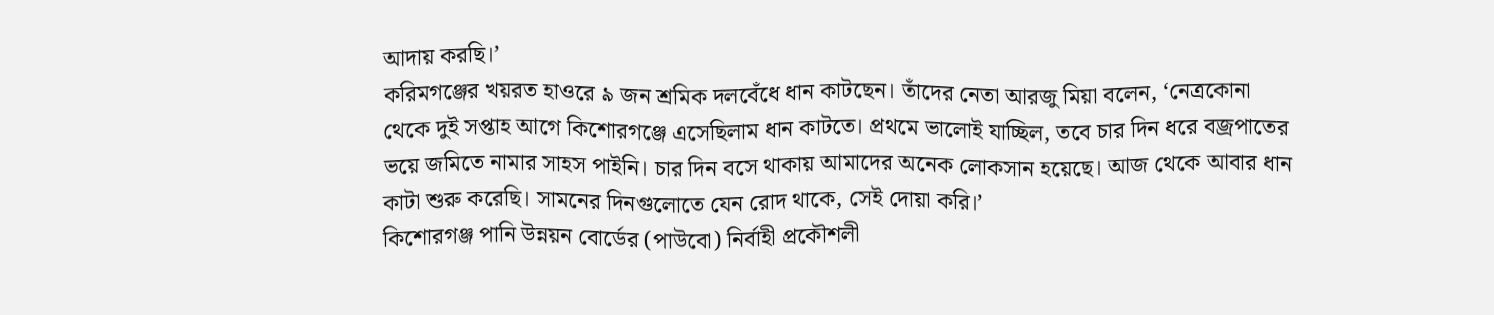আদায় করছি।’
করিমগঞ্জের খয়রত হাওরে ৯ জন শ্রমিক দলবেঁধে ধান কাটছেন। তাঁদের নেতা আরজু মিয়া বলেন, ‘নেত্রকোনা থেকে দুই সপ্তাহ আগে কিশোরগঞ্জে এসেছিলাম ধান কাটতে। প্রথমে ভালোই যাচ্ছিল, তবে চার দিন ধরে বজ্রপাতের ভয়ে জমিতে নামার সাহস পাইনি। চার দিন বসে থাকায় আমাদের অনেক লোকসান হয়েছে। আজ থেকে আবার ধান কাটা শুরু করেছি। সামনের দিনগুলোতে যেন রোদ থাকে, সেই দোয়া করি।’
কিশোরগঞ্জ পানি উন্নয়ন বোর্ডের (পাউবো) নির্বাহী প্রকৌশলী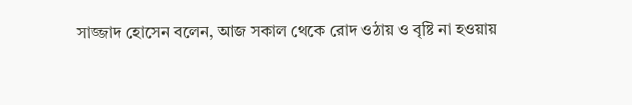সাজ্জাদ হোসেন বলেন, আজ সকাল থেকে রোদ ওঠায় ও বৃষ্টি না হওয়ায়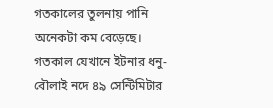গতকালের তুলনায় পানি অনেকটা কম বেড়েছে। গতকাল যেখানে ইটনার ধনু-বৌলাই নদে ৪৯ সেন্টিমিটার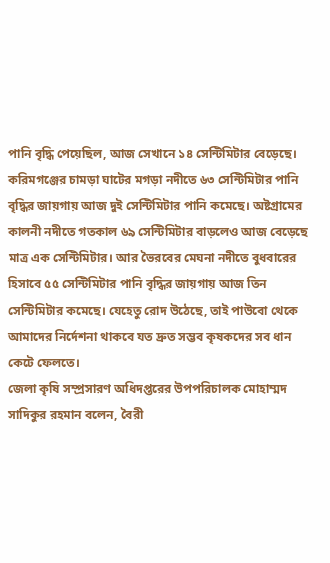পানি বৃদ্ধি পেয়েছিল, আজ সেখানে ১৪ সেন্টিমিটার বেড়েছে। করিমগঞ্জের চামড়া ঘাটের মগড়া নদীতে ৬৩ সেন্টিমিটার পানি বৃদ্ধির জায়গায় আজ দুই সেন্টিমিটার পানি কমেছে। অষ্টগ্রামের কালনী নদীতে গতকাল ৬৯ সেন্টিমিটার বাড়লেও আজ বেড়েছে মাত্র এক সেন্টিমিটার। আর ভৈরবের মেঘনা নদীতে বুধবারের হিসাবে ৫৫ সেন্টিমিটার পানি বৃদ্ধির জায়গায় আজ তিন সেন্টিমিটার কমেছে। যেহেতু রোদ উঠেছে, তাই পাউবো থেকে আমাদের নির্দেশনা থাকবে যত দ্রুত সম্ভব কৃষকদের সব ধান কেটে ফেলতে।
জেলা কৃষি সম্প্রসারণ অধিদপ্তরের উপপরিচালক মোহাম্মদ সাদিকুর রহমান বলেন, বৈরী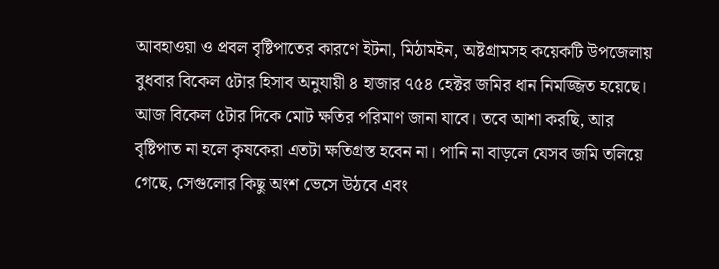আবহাওয়া ও প্রবল বৃষ্টিপাতের কারণে ইটনা, মিঠামইন, অষ্টগ্রামসহ কয়েকটি উপজেলায় বুধবার বিকেল ৫টার হিসাব অনুযায়ী ৪ হাজার ৭৫৪ হেক্টর জমির ধান নিমজ্জিত হয়েছে। আজ বিকেল ৫টার দিকে মোট ক্ষতির পরিমাণ জানা যাবে। তবে আশা করছি, আর বৃষ্টিপাত না হলে কৃষকেরা এতটা ক্ষতিগ্রস্ত হবেন না। পানি না বাড়লে যেসব জমি তলিয়ে গেছে, সেগুলোর কিছু অংশ ভেসে উঠবে এবং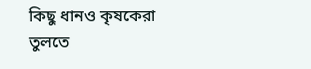কিছু ধানও কৃষকেরা তুলতে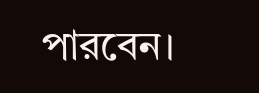পারবেন।